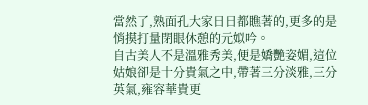當然了,熟面孔大家日日都瞧著的,更多的是悄摸打量閉眼休憩的元姒吟。
自古美人不是溫雅秀美,便是嬌艷姿媚,這位姑娘卻是十分貴氣之中,帶著三分淡雅,三分英氣,雍容華貴更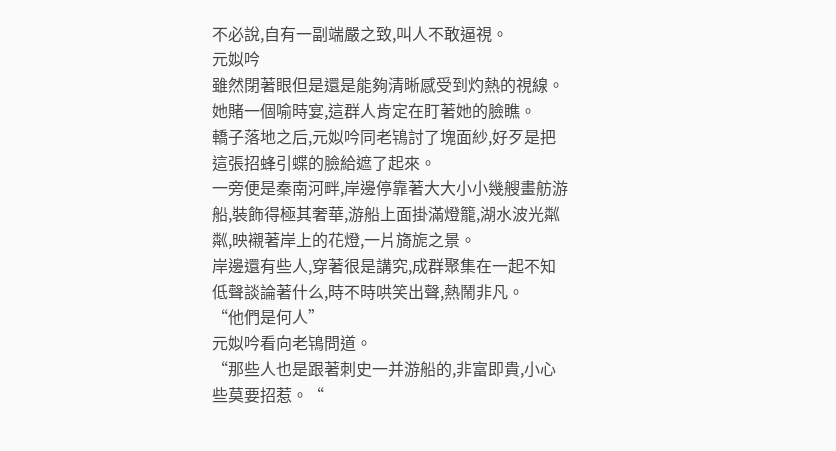不必說,自有一副端嚴之致,叫人不敢逼視。
元姒吟
雖然閉著眼但是還是能夠清晰感受到灼熱的視線。
她賭一個喻時宴,這群人肯定在盯著她的臉瞧。
轎子落地之后,元姒吟同老鴇討了塊面紗,好歹是把這張招蜂引蝶的臉給遮了起來。
一旁便是秦南河畔,岸邊停靠著大大小小幾艘畫舫游船,裝飾得極其奢華,游船上面掛滿燈籠,湖水波光粼粼,映襯著岸上的花燈,一片旖旎之景。
岸邊還有些人,穿著很是講究,成群聚集在一起不知低聲談論著什么,時不時哄笑出聲,熱鬧非凡。
“他們是何人”
元姒吟看向老鴇問道。
“那些人也是跟著刺史一并游船的,非富即貴,小心些莫要招惹。“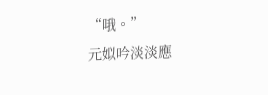“哦。”
元姒吟淡淡應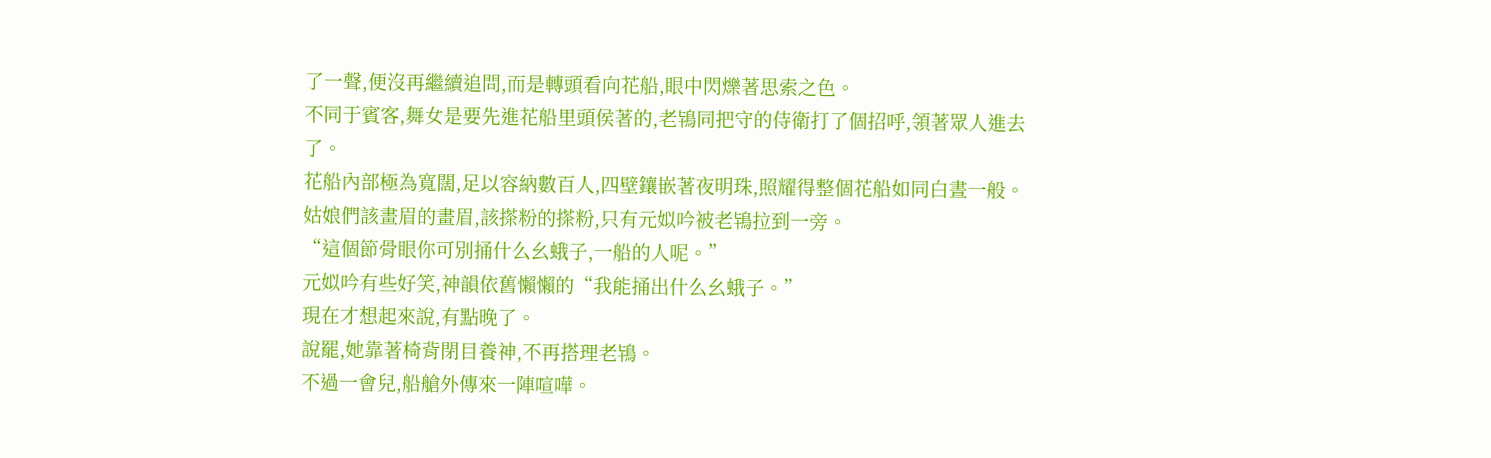了一聲,便沒再繼續追問,而是轉頭看向花船,眼中閃爍著思索之色。
不同于賓客,舞女是要先進花船里頭侯著的,老鴇同把守的侍衛打了個招呼,領著眾人進去了。
花船內部極為寬闊,足以容納數百人,四壁鑲嵌著夜明珠,照耀得整個花船如同白晝一般。
姑娘們該畫眉的畫眉,該搽粉的搽粉,只有元姒吟被老鴇拉到一旁。
“這個節骨眼你可別捅什么幺蛾子,一船的人呢。”
元姒吟有些好笑,神韻依舊懶懶的“我能捅出什么幺蛾子。”
現在才想起來說,有點晚了。
說罷,她靠著椅背閉目養神,不再搭理老鴇。
不過一會兒,船艙外傳來一陣喧嘩。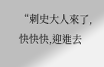“刺史大人來了,快快快,迎進去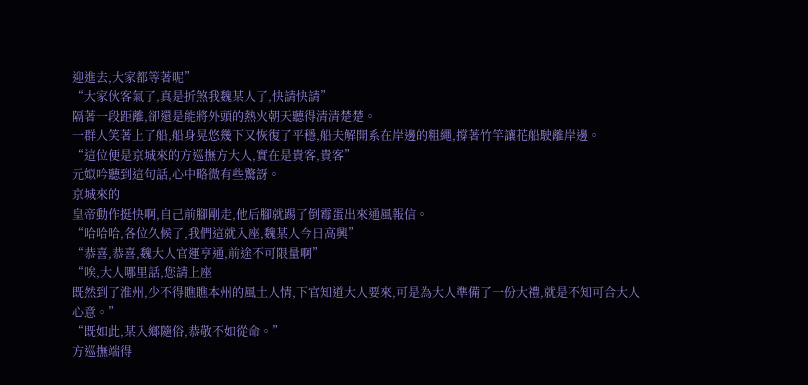迎進去,大家都等著呢”
“大家伙客氣了,真是折煞我魏某人了,快請快請”
隔著一段距離,卻還是能將外頭的熱火朝天聽得清清楚楚。
一群人笑著上了船,船身晃悠幾下又恢復了平穩,船夫解開系在岸邊的粗繩,撐著竹竿讓花船駛離岸邊。
“這位便是京城來的方巡撫方大人,實在是貴客,貴客”
元姒吟聽到這句話,心中略微有些驚訝。
京城來的
皇帝動作挺快啊,自己前腳剛走,他后腳就踢了倒霉蛋出來通風報信。
“哈哈哈,各位久候了,我們這就入座,魏某人今日高興”
“恭喜,恭喜,魏大人官運亨通,前途不可限量啊”
“唉,大人哪里話,您請上座
既然到了淮州,少不得瞧瞧本州的風土人情,下官知道大人要來,可是為大人準備了一份大禮,就是不知可合大人心意。”
“既如此,某入鄉隨俗,恭敬不如從命。”
方巡撫端得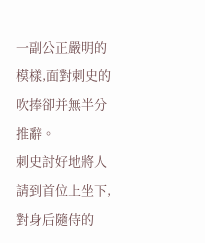一副公正嚴明的模樣,面對刺史的吹捧卻并無半分推辭。
刺史討好地將人請到首位上坐下,對身后隨侍的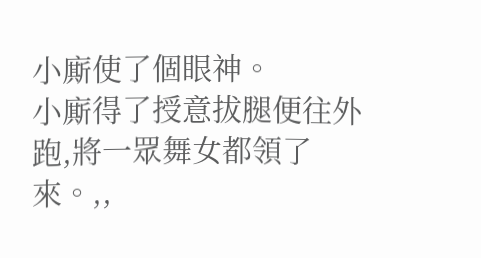小廝使了個眼神。
小廝得了授意拔腿便往外跑,將一眾舞女都領了來。,,